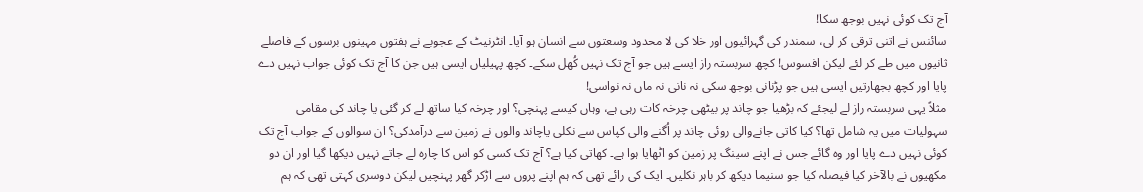آج تک کوئی نہیں بوجھ سکا!
سائنس نے اتنی ترقی کر لی، سمندر کی گہرائیوں اور خلا کی لا محدود وسعتوں سے انسان ہو آیا۔ انٹرنیٹ کے عجوبے نے ہفتوں مہینوں برسوں کے فاصلے ثانیوں میں طے کر لئے لیکن افسوس! کچھ سربستہ راز ایسے ہیں جو آج تک نہیں کُھل سکے۔ کچھ پہیلیاں ایسی ہیں جن کا آج تک کوئی جواب نہیں دے پایا اور کچھ بجھارتیں ایسی ہیں جو پڑنانی بوجھ سکی نہ نانی نہ ماں نہ نواسی!
مثلاً یہی سربستہ راز لے لیجئے کہ بڑھیا جو چاند پر بیٹھی چرخہ کات رہی ہے، وہاں کیسے پہنچی؟ اور چرخہ کیا ساتھ لے کر گئی یا چاند کی مقامی سہولیات میں یہ شامل تھا؟ کیا کاتی جانےوالی روئی چاند پر اُگنے والی کپاس سے نکلی یاچاند والوں نے زمین سے درآمدکی؟ ان سوالوں کے جواب آج تک کوئی نہیں دے پایا اور وہ گائے جس نے اپنے سینگ پر زمین کو اٹھایا ہوا ہے۔ کھاتی کیا ہے؟ آج تک کسی کو اس کا چارہ لے جاتے نہیں دیکھا گیا اور ان دو مکھیوں نے بالآخر کیا فیصلہ کیا جو سنیما دیکھ کر باہر نکلیں۔ ایک کی رائے تھی کہ ہم اپنے پروں سے اڑکر گھر پہنچیں لیکن دوسری کہتی تھی کہ ہم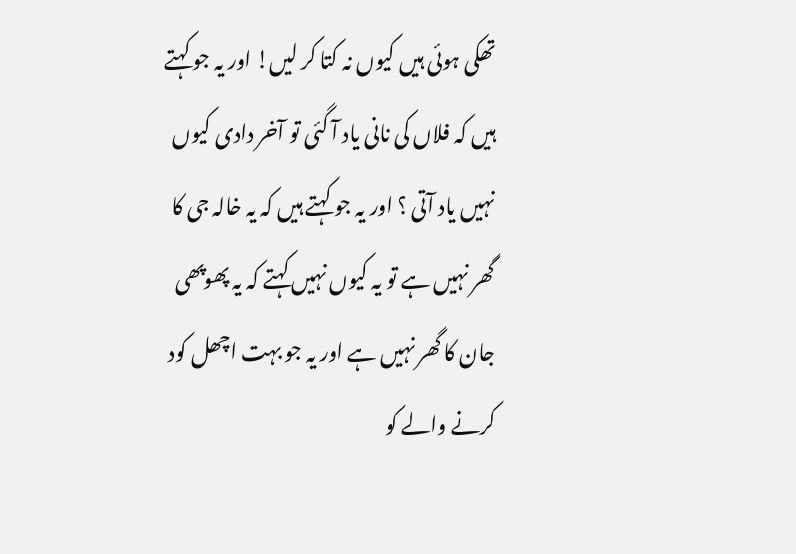تھکی ہوئی ہیں کیوں نہ کتا کر لیں! اور یہ جو کہتے ہیں کہ فلاں کی نانی یاد آ گئی تو آخر دادی کیوں نہیں یاد آتی ؟ اور یہ جو کہتے ہیں کہ یہ خالہ جی کا گھر نہیں ہے تو یہ کیوں نہیں کہتے کہ یہ پھوپھی جان کا گھر نہیں ہے اور یہ جو بہت اچھل کود کرنے والے کو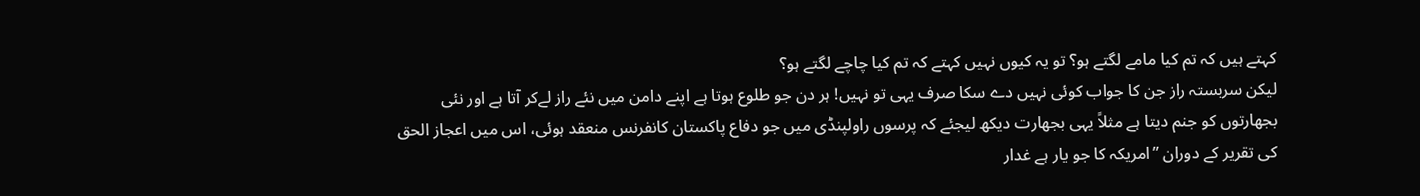کہتے ہیں کہ تم کیا مامے لگتے ہو؟ تو یہ کیوں نہیں کہتے کہ تم کیا چاچے لگتے ہو؟
لیکن سربستہ راز جن کا جواب کوئی نہیں دے سکا صرف یہی تو نہیں! ہر دن جو طلوع ہوتا ہے اپنے دامن میں نئے راز لےکر آتا ہے اور نئی بجھارتوں کو جنم دیتا ہے مثلاً یہی بجھارت دیکھ لیجئے کہ پرسوں راولپنڈی میں جو دفاع پاکستان کانفرنس منعقد ہوئی، اس میں اعجاز الحق کی تقریر کے دوران ”امریکہ کا جو یار ہے غدار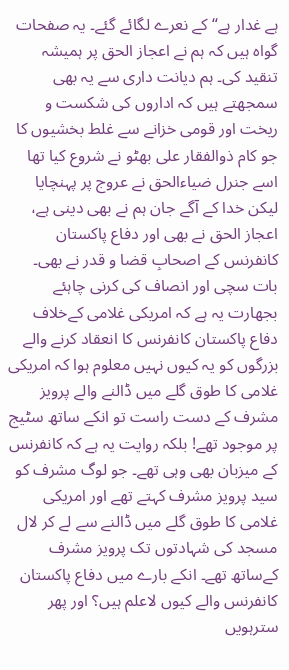ہے غدار ہے“ کے نعرے لگائے گئے۔ یہ صفحات گواہ ہیں کہ ہم نے اعجاز الحق پر ہمیشہ تنقید کی۔ ہم دیانت داری سے یہ بھی سمجھتے ہیں کہ اداروں کی شکست و ریخت اور قومی خزانے سے غلط بخشیوں کا جو کام ذوالفقار علی بھٹو نے شروع کیا تھا اسے جنرل ضیاءالحق نے عروج پر پہنچایا لیکن خدا کے آگے جان ہم نے بھی دینی ہے، اعجاز الحق نے بھی اور دفاع پاکستان کانفرنس کے اصحابِ قضا و قدر نے بھی۔ بات سچی اور انصاف کی کرنی چاہئے بجھارت یہ ہے کہ امریکی غلامی کےخلاف دفاع پاکستان کانفرنس کا انعقاد کرنے والے بزرگوں کو یہ کیوں نہیں معلوم ہوا کہ امریکی غلامی کا طوق گلے میں ڈالنے والے پرویز مشرف کے دست راست تو انکے ساتھ سٹیج پر موجود تھے! بلکہ روایت یہ ہے کہ کانفرنس کے میزبان بھی وہی تھے۔ جو لوگ مشرف کو سید پرویز مشرف کہتے تھے اور امریکی غلامی کا طوق گلے میں ڈالنے سے لے کر لال مسجد کی شہادتوں تک پرویز مشرف کےساتھ تھے۔ انکے بارے میں دفاع پاکستان کانفرنس والے کیوں لاعلم ہیں؟ اور پھر سترہویں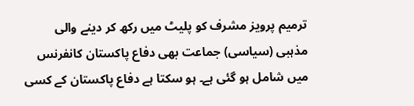ترمیم پرویز مشرف کو پلیٹ میں رکھ کر دینے والی مذہبی (سیاسی) جماعت بھی دفاع پاکستان کانفرنس میں شامل ہو گئی ہے۔ ہو سکتا ہے دفاع پاکستان کے کسی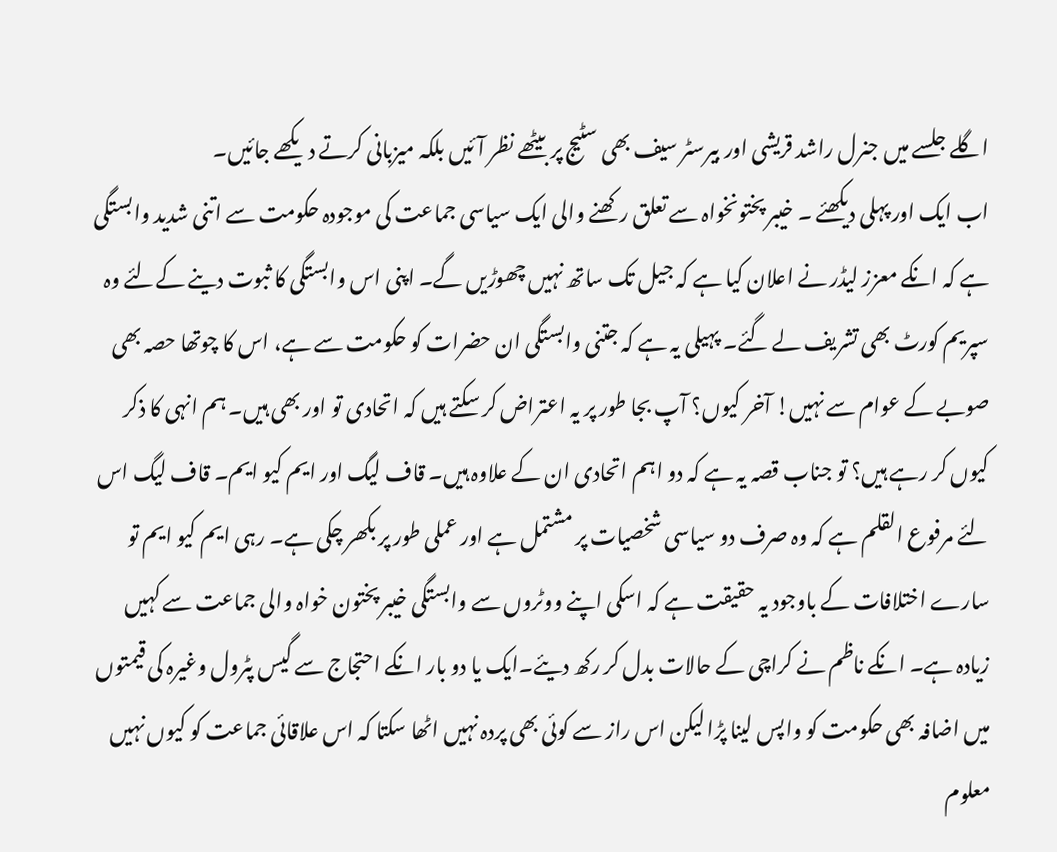اگلے جلسے میں جنرل راشد قریشی اور بیرسٹر سیف بھی سٹیج پر بیٹھے نظر آئیں بلکہ میزبانی کرتے دیکھے جائیں۔
اب ایک اور پہلی دیکھئے ۔ خیبر پختونخواہ سے تعلق رکھنے والی ایک سیاسی جماعت کی موجودہ حکومت سے اتنی شدید وابستگی ہے کہ انکے معزز لیڈر نے اعلان کیا ہے کہ جیل تک ساتھ نہیں چھوڑیں گے۔ اپنی اس وابستگی کا ثبوت دینے کےلئے وہ سپریم کورٹ بھی تشریف لے گئے۔ پہیلی یہ ہے کہ جتنی وابستگی ان حضرات کو حکومت سے ہے، اس کا چوتھا حصہ بھی صوبے کے عوام سے نہیں! آخر کیوں؟ آپ بجا طور پر یہ اعتراض کر سکتے ہیں کہ اتحادی تو اور بھی ہیں۔ ہم انہی کا ذکر کیوں کر رہے ہیں؟ تو جناب قصہ یہ ہے کہ دو اہم اتحادی ان کے علاوہ ہیں۔ قاف لیگ اور ایم کیو ایم۔ قاف لیگ اس لئے مرفوع القلم ہے کہ وہ صرف دو سیاسی شخصیات پر مشتمل ہے اور عملی طور پر بکھر چکی ہے۔ رہی ایم کیو ایم تو سارے اختلافات کے باوجود یہ حقیقت ہے کہ اسکی اپنے ووٹروں سے وابستگی خیبر پختون خواہ والی جماعت سے کہیں زیادہ ہے۔ انکے ناظم نے کراچی کے حالات بدل کر رکھ دیئے۔ایک یا دو بار انکے احتجاج سے گیس پٹرول وغیرہ کی قیمتوں میں اضافہ بھی حکومت کو واپس لینا پڑا لیکن اس راز سے کوئی بھی پردہ نہیں اٹھا سکتا کہ اس علاقائی جماعت کو کیوں نہیں معلوم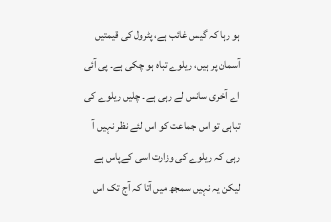ہو رہا کہ گیس غائب ہے، پٹرول کی قیمتیں آسمان پر ہیں، ریلوے تباہ ہو چکی ہے۔ پی آئی اے آخری سانس لے رہی ہے۔ چلیں ریلوے کی تباہی تو اس جماعت کو اس لئے نظر نہیں آ رہی کہ ریلوے کی وزارت اسی کےپاس ہے لیکن یہ نہیں سمجھ میں آتا کہ آج تک اس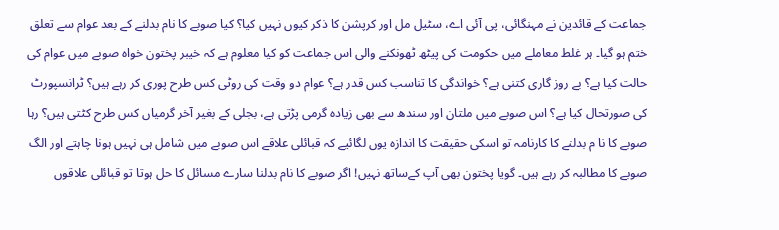جماعت کے قائدین نے مہنگائی، پی آئی اے، سٹیل مل اور کرپشن کا ذکر کیوں نہیں کیا؟ کیا صوبے کا نام بدلنے کے بعد عوام سے تعلق ختم ہو گیا۔ ہر غلط معاملے میں حکومت کی پیٹھ ٹھونکنے والی اس جماعت کو کیا معلوم ہے کہ خیبر پختون خواہ صوبے میں عوام کی حالت کیا ہے؟ بے روز گاری کتنی ہے؟ خواندگی کا تناسب کس قدر ہے؟ عوام دو وقت کی روٹی کس طرح پوری کر رہے ہیں؟ ٹرانسپورٹ کی صورتحال کیا ہے؟ اس صوبے میں ملتان اور سندھ سے بھی زیادہ گرمی پڑتی ہے، بجلی کے بغیر آخر گرمیاں کس طرح کٹتی ہیں؟ رہا صوبے کا نا م بدلنے کا کارنامہ تو اسکی حقیقت کا اندازہ یوں لگائیے کہ قبائلی علاقے اس صوبے میں شامل ہی نہیں ہونا چاہتے اور الگ صوبے کا مطالبہ کر رہے ہیں۔ گویا پختون بھی آپ کےساتھ نہیں! اگر صوبے کا نام بدلنا سارے مسائل کا حل ہوتا تو قبائلی علاقوں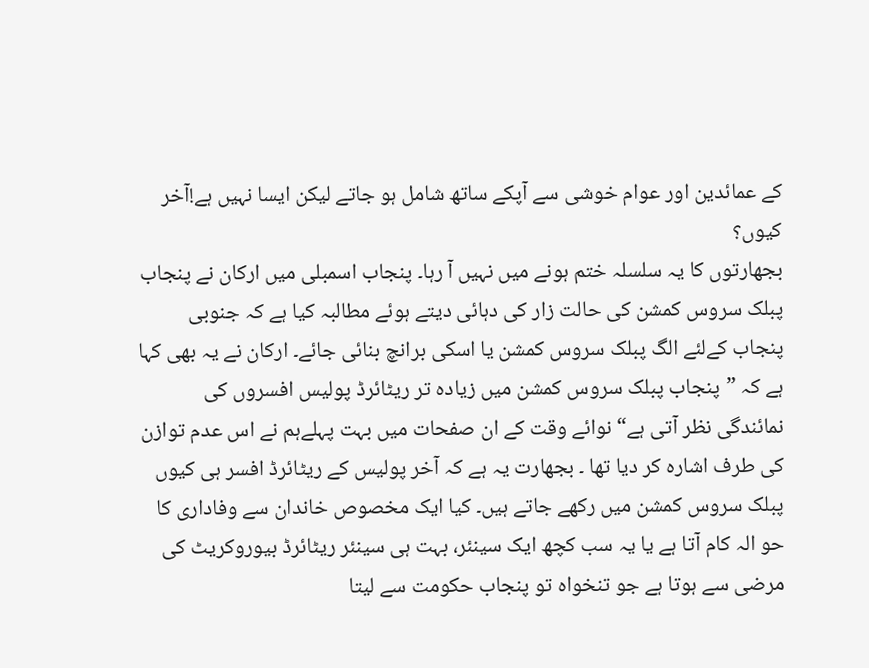کے عمائدین اور عوام خوشی سے آپکے ساتھ شامل ہو جاتے لیکن ایسا نہیں ہے!آخر کیوں؟
بجھارتوں کا یہ سلسلہ ختم ہونے میں نہیں آ رہا۔ پنجاب اسمبلی میں ارکان نے پنجاب پبلک سروس کمشن کی حالت زار کی دہائی دیتے ہوئے مطالبہ کیا ہے کہ جنوبی پنجاب کےلئے الگ پبلک سروس کمشن یا اسکی برانچ بنائی جائے۔ ارکان نے یہ بھی کہا ہے کہ ”پنجاب پبلک سروس کمشن میں زیادہ تر ریٹائرڈ پولیس افسروں کی نمائندگی نظر آتی ہے“ نوائے وقت کے ان صفحات میں بہت پہلےہم نے اس عدم توازن کی طرف اشارہ کر دیا تھا ۔ بجھارت یہ ہے کہ آخر پولیس کے ریٹائرڈ افسر ہی کیوں پبلک سروس کمشن میں رکھے جاتے ہیں۔ کیا ایک مخصوص خاندان سے وفاداری کا حو الہ کام آتا ہے یا یہ سب کچھ ایک سینئر، بہت ہی سینئر ریٹائرڈ بیوروکریٹ کی مرضی سے ہوتا ہے جو تنخواہ تو پنجاب حکومت سے لیتا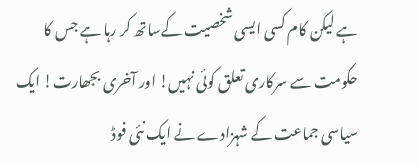ہے لیکن کام کسی ایسی شخصیت کےساتھ کر رہا ہے جس کا حکومت سے سرکاری تعلق کوئی نہیں! اور آخری بجھارت! ایک سیاسی جماعت کے شہزادے نے ایک نئی فوڈ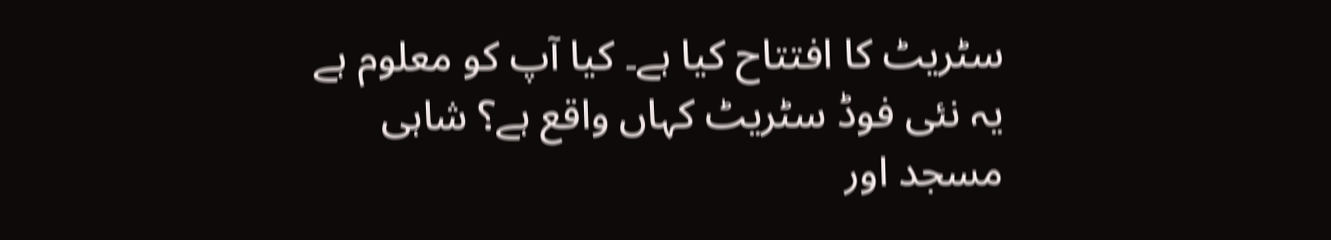سٹریٹ کا افتتاح کیا ہے۔ کیا آپ کو معلوم ہے یہ نئی فوڈ سٹریٹ کہاں واقع ہے؟ شاہی مسجد اور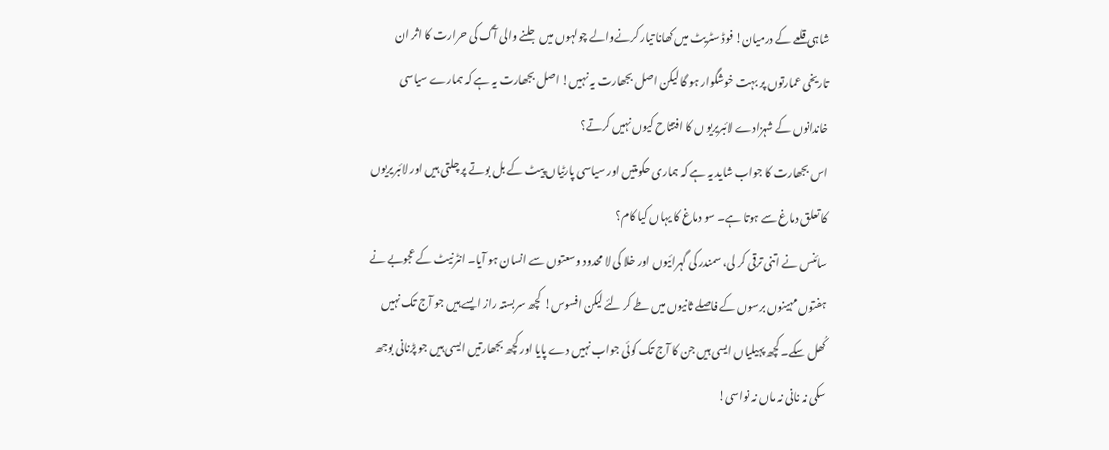شاہی قلعے کے درمیان! فوڈ سٹریٹ میں کھانا تیار کرنےوالے چولہوں میں جلنے والی آگ کی حرارت کا اثر ان تاریخی عمارتوں پر بہت خوشگوار ہو گا لیکن اصل بجھارت یہ نہیں! اصل بجھارت یہ ہے کہ ہمارے سیاسی خاندانوں کے شہزادے لائبریریو ں کا افتتاح کیوں نہیں کرتے؟
اس بجھارت کا جواب شاید یہ ہے کہ ہماری حکومتیں اور سیاسی پارٹیاں پیٹ کے بل بوتے پر چلتی ہیں اور لائبریریوں کا تعلق دماغ سے ہوتا ہے۔ سو دماغ کا یہاں کیا کام؟
سائنس نے اتنی ترقی کر لی، سمندر کی گہرائیوں اور خلا کی لا محدود وسعتوں سے انسان ہو آیا۔ انٹرنیٹ کے عجوبے نے ہفتوں مہینوں برسوں کے فاصلے ثانیوں میں طے کر لئے لیکن افسوس! کچھ سربستہ راز ایسے ہیں جو آج تک نہیں کُھل سکے۔ کچھ پہیلیاں ایسی ہیں جن کا آج تک کوئی جواب نہیں دے پایا اور کچھ بجھارتیں ایسی ہیں جو پڑنانی بوجھ سکی نہ نانی نہ ماں نہ نواسی!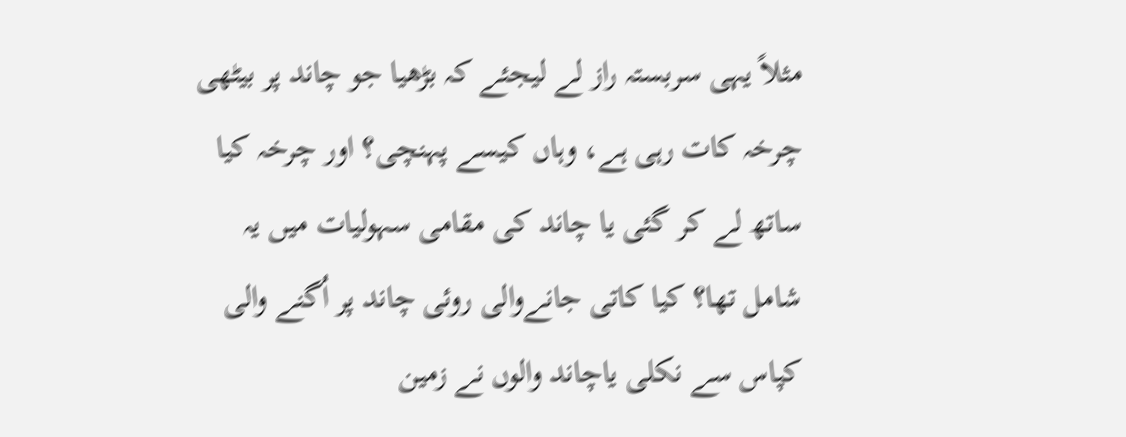مثلاً یہی سربستہ راز لے لیجئے کہ بڑھیا جو چاند پر بیٹھی چرخہ کات رہی ہے، وہاں کیسے پہنچی؟ اور چرخہ کیا ساتھ لے کر گئی یا چاند کی مقامی سہولیات میں یہ شامل تھا؟ کیا کاتی جانےوالی روئی چاند پر اُگنے والی کپاس سے نکلی یاچاند والوں نے زمین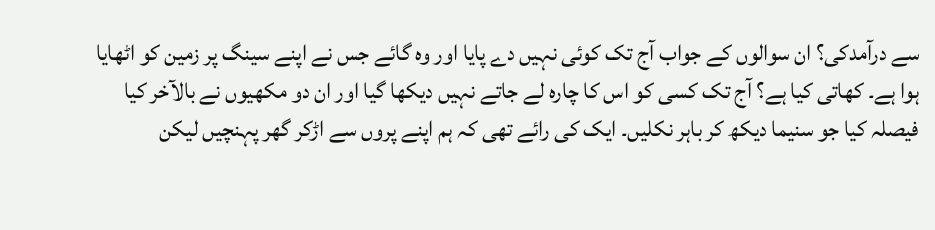سے درآمدکی؟ ان سوالوں کے جواب آج تک کوئی نہیں دے پایا اور وہ گائے جس نے اپنے سینگ پر زمین کو اٹھایا ہوا ہے۔ کھاتی کیا ہے؟ آج تک کسی کو اس کا چارہ لے جاتے نہیں دیکھا گیا اور ان دو مکھیوں نے بالآخر کیا فیصلہ کیا جو سنیما دیکھ کر باہر نکلیں۔ ایک کی رائے تھی کہ ہم اپنے پروں سے اڑکر گھر پہنچیں لیکن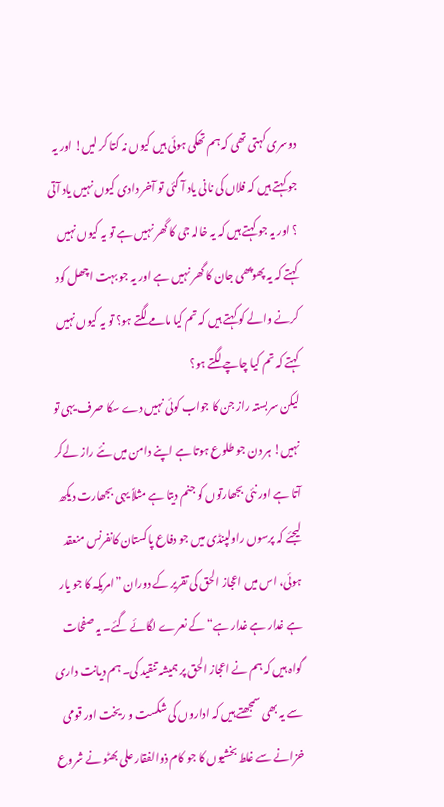دوسری کہتی تھی کہ ہم تھکی ہوئی ہیں کیوں نہ کتا کر لیں! اور یہ جو کہتے ہیں کہ فلاں کی نانی یاد آ گئی تو آخر دادی کیوں نہیں یاد آتی ؟ اور یہ جو کہتے ہیں کہ یہ خالہ جی کا گھر نہیں ہے تو یہ کیوں نہیں کہتے کہ یہ پھوپھی جان کا گھر نہیں ہے اور یہ جو بہت اچھل کود کرنے والے کو کہتے ہیں کہ تم کیا مامے لگتے ہو؟ تو یہ کیوں نہیں کہتے کہ تم کیا چاچے لگتے ہو؟
لیکن سربستہ راز جن کا جواب کوئی نہیں دے سکا صرف یہی تو نہیں! ہر دن جو طلوع ہوتا ہے اپنے دامن میں نئے راز لےکر آتا ہے اور نئی بجھارتوں کو جنم دیتا ہے مثلاً یہی بجھارت دیکھ لیجئے کہ پرسوں راولپنڈی میں جو دفاع پاکستان کانفرنس منعقد ہوئی، اس میں اعجاز الحق کی تقریر کے دوران ”امریکہ کا جو یار ہے غدار ہے غدار ہے“ کے نعرے لگائے گئے۔ یہ صفحات گواہ ہیں کہ ہم نے اعجاز الحق پر ہمیشہ تنقید کی۔ ہم دیانت داری سے یہ بھی سمجھتے ہیں کہ اداروں کی شکست و ریخت اور قومی خزانے سے غلط بخشیوں کا جو کام ذوالفقار علی بھٹو نے شروع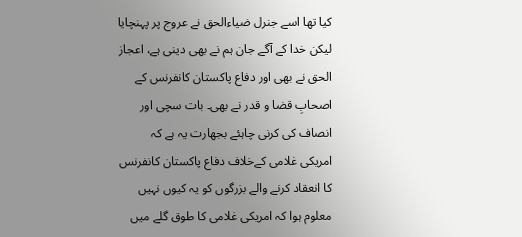کیا تھا اسے جنرل ضیاءالحق نے عروج پر پہنچایا لیکن خدا کے آگے جان ہم نے بھی دینی ہے، اعجاز الحق نے بھی اور دفاع پاکستان کانفرنس کے اصحابِ قضا و قدر نے بھی۔ بات سچی اور انصاف کی کرنی چاہئے بجھارت یہ ہے کہ امریکی غلامی کےخلاف دفاع پاکستان کانفرنس کا انعقاد کرنے والے بزرگوں کو یہ کیوں نہیں معلوم ہوا کہ امریکی غلامی کا طوق گلے میں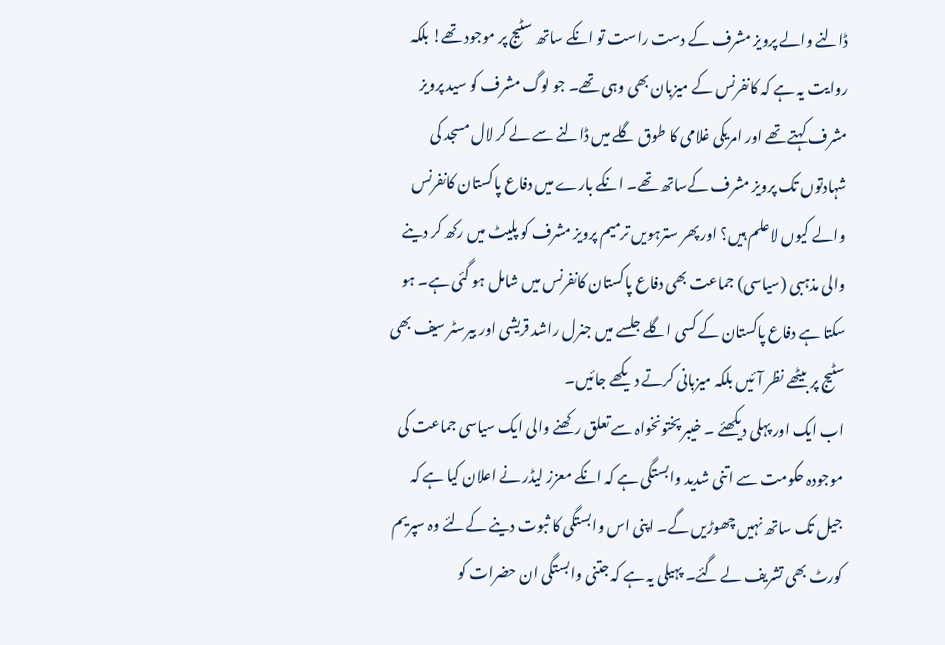ڈالنے والے پرویز مشرف کے دست راست تو انکے ساتھ سٹیج پر موجود تھے! بلکہ روایت یہ ہے کہ کانفرنس کے میزبان بھی وہی تھے۔ جو لوگ مشرف کو سید پرویز مشرف کہتے تھے اور امریکی غلامی کا طوق گلے میں ڈالنے سے لے کر لال مسجد کی شہادتوں تک پرویز مشرف کےساتھ تھے۔ انکے بارے میں دفاع پاکستان کانفرنس والے کیوں لاعلم ہیں؟ اور پھر سترہویں ترمیم پرویز مشرف کو پلیٹ میں رکھ کر دینے والی مذہبی (سیاسی) جماعت بھی دفاع پاکستان کانفرنس میں شامل ہو گئی ہے۔ ہو سکتا ہے دفاع پاکستان کے کسی اگلے جلسے میں جنرل راشد قریشی اور بیرسٹر سیف بھی سٹیج پر بیٹھے نظر آئیں بلکہ میزبانی کرتے دیکھے جائیں۔
اب ایک اور پہلی دیکھئے ۔ خیبر پختونخواہ سے تعلق رکھنے والی ایک سیاسی جماعت کی موجودہ حکومت سے اتنی شدید وابستگی ہے کہ انکے معزز لیڈر نے اعلان کیا ہے کہ جیل تک ساتھ نہیں چھوڑیں گے۔ اپنی اس وابستگی کا ثبوت دینے کےلئے وہ سپریم کورٹ بھی تشریف لے گئے۔ پہیلی یہ ہے کہ جتنی وابستگی ان حضرات کو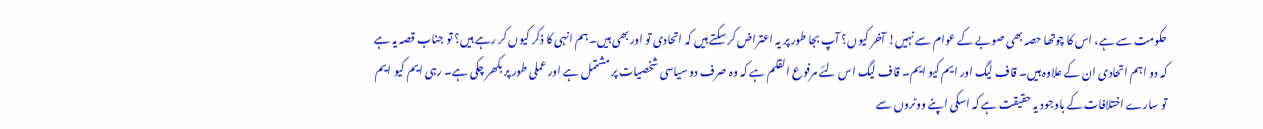حکومت سے ہے، اس کا چوتھا حصہ بھی صوبے کے عوام سے نہیں! آخر کیوں؟ آپ بجا طور پر یہ اعتراض کر سکتے ہیں کہ اتحادی تو اور بھی ہیں۔ ہم انہی کا ذکر کیوں کر رہے ہیں؟ تو جناب قصہ یہ ہے کہ دو اہم اتحادی ان کے علاوہ ہیں۔ قاف لیگ اور ایم کیو ایم۔ قاف لیگ اس لئے مرفوع القلم ہے کہ وہ صرف دو سیاسی شخصیات پر مشتمل ہے اور عملی طور پر بکھر چکی ہے۔ رہی ایم کیو ایم تو سارے اختلافات کے باوجود یہ حقیقت ہے کہ اسکی اپنے ووٹروں سے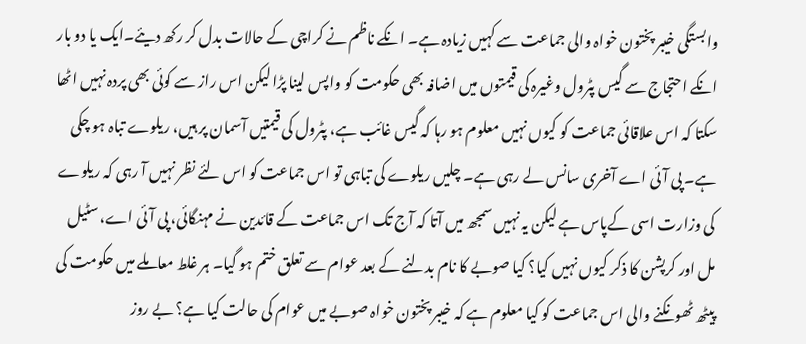وابستگی خیبر پختون خواہ والی جماعت سے کہیں زیادہ ہے۔ انکے ناظم نے کراچی کے حالات بدل کر رکھ دیئے۔ایک یا دو بار انکے احتجاج سے گیس پٹرول وغیرہ کی قیمتوں میں اضافہ بھی حکومت کو واپس لینا پڑا لیکن اس راز سے کوئی بھی پردہ نہیں اٹھا سکتا کہ اس علاقائی جماعت کو کیوں نہیں معلوم ہو رہا کہ گیس غائب ہے، پٹرول کی قیمتیں آسمان پر ہیں، ریلوے تباہ ہو چکی ہے۔ پی آئی اے آخری سانس لے رہی ہے۔ چلیں ریلوے کی تباہی تو اس جماعت کو اس لئے نظر نہیں آ رہی کہ ریلوے کی وزارت اسی کےپاس ہے لیکن یہ نہیں سمجھ میں آتا کہ آج تک اس جماعت کے قائدین نے مہنگائی، پی آئی اے، سٹیل مل اور کرپشن کا ذکر کیوں نہیں کیا؟ کیا صوبے کا نام بدلنے کے بعد عوام سے تعلق ختم ہو گیا۔ ہر غلط معاملے میں حکومت کی پیٹھ ٹھونکنے والی اس جماعت کو کیا معلوم ہے کہ خیبر پختون خواہ صوبے میں عوام کی حالت کیا ہے؟ بے روز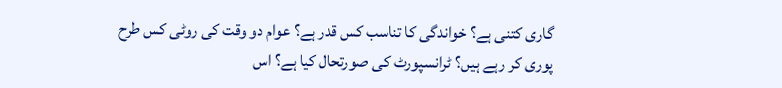گاری کتنی ہے؟ خواندگی کا تناسب کس قدر ہے؟ عوام دو وقت کی روٹی کس طرح پوری کر رہے ہیں؟ ٹرانسپورٹ کی صورتحال کیا ہے؟ اس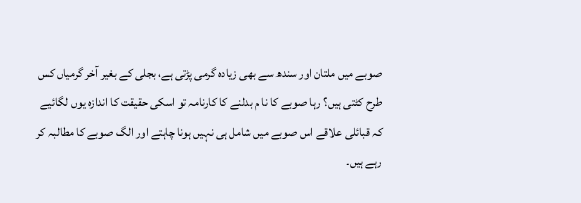صوبے میں ملتان اور سندھ سے بھی زیادہ گرمی پڑتی ہے، بجلی کے بغیر آخر گرمیاں کس طرح کٹتی ہیں؟ رہا صوبے کا نا م بدلنے کا کارنامہ تو اسکی حقیقت کا اندازہ یوں لگائیے کہ قبائلی علاقے اس صوبے میں شامل ہی نہیں ہونا چاہتے اور الگ صوبے کا مطالبہ کر رہے ہیں۔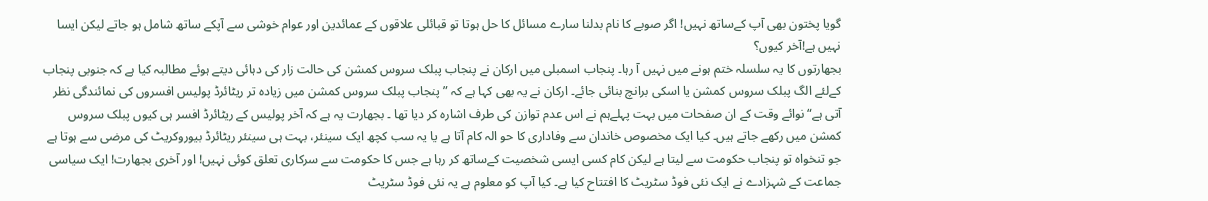گویا پختون بھی آپ کےساتھ نہیں! اگر صوبے کا نام بدلنا سارے مسائل کا حل ہوتا تو قبائلی علاقوں کے عمائدین اور عوام خوشی سے آپکے ساتھ شامل ہو جاتے لیکن ایسا نہیں ہے!آخر کیوں؟
بجھارتوں کا یہ سلسلہ ختم ہونے میں نہیں آ رہا۔ پنجاب اسمبلی میں ارکان نے پنجاب پبلک سروس کمشن کی حالت زار کی دہائی دیتے ہوئے مطالبہ کیا ہے کہ جنوبی پنجاب کےلئے الگ پبلک سروس کمشن یا اسکی برانچ بنائی جائے۔ ارکان نے یہ بھی کہا ہے کہ ”پنجاب پبلک سروس کمشن میں زیادہ تر ریٹائرڈ پولیس افسروں کی نمائندگی نظر آتی ہے“ نوائے وقت کے ان صفحات میں بہت پہلےہم نے اس عدم توازن کی طرف اشارہ کر دیا تھا ۔ بجھارت یہ ہے کہ آخر پولیس کے ریٹائرڈ افسر ہی کیوں پبلک سروس کمشن میں رکھے جاتے ہیں۔ کیا ایک مخصوص خاندان سے وفاداری کا حو الہ کام آتا ہے یا یہ سب کچھ ایک سینئر، بہت ہی سینئر ریٹائرڈ بیوروکریٹ کی مرضی سے ہوتا ہے جو تنخواہ تو پنجاب حکومت سے لیتا ہے لیکن کام کسی ایسی شخصیت کےساتھ کر رہا ہے جس کا حکومت سے سرکاری تعلق کوئی نہیں! اور آخری بجھارت! ایک سیاسی جماعت کے شہزادے نے ایک نئی فوڈ سٹریٹ کا افتتاح کیا ہے۔ کیا آپ کو معلوم ہے یہ نئی فوڈ سٹریٹ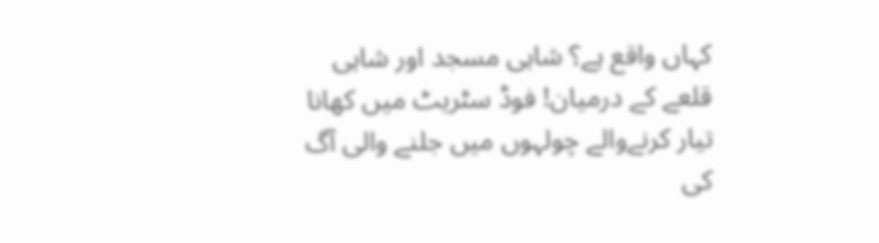کہاں واقع ہے؟ شاہی مسجد اور شاہی قلعے کے درمیان! فوڈ سٹریٹ میں کھانا تیار کرنےوالے چولہوں میں جلنے والی آگ کی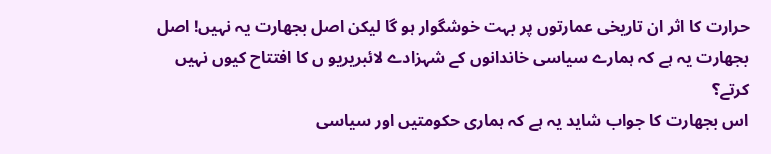حرارت کا اثر ان تاریخی عمارتوں پر بہت خوشگوار ہو گا لیکن اصل بجھارت یہ نہیں! اصل بجھارت یہ ہے کہ ہمارے سیاسی خاندانوں کے شہزادے لائبریریو ں کا افتتاح کیوں نہیں کرتے؟
اس بجھارت کا جواب شاید یہ ہے کہ ہماری حکومتیں اور سیاسی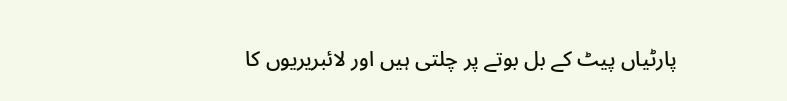پارٹیاں پیٹ کے بل بوتے پر چلتی ہیں اور لائبریریوں کا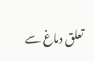تعلق دماغ سے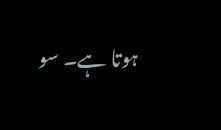ہوتا ہے۔ سو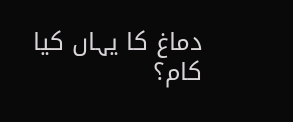دماغ کا یہاں کیا کام؟